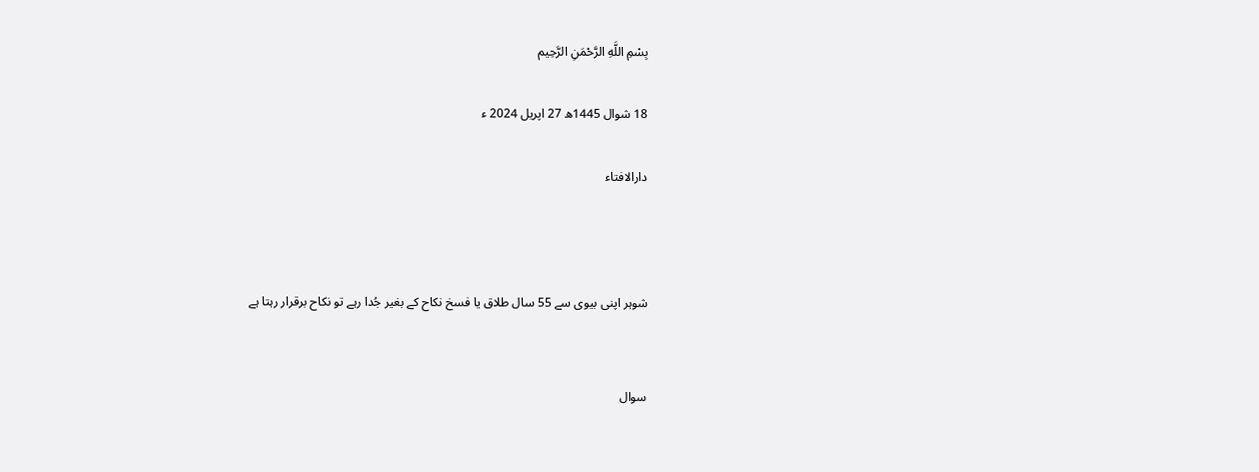بِسْمِ اللَّهِ الرَّحْمَنِ الرَّحِيم

18 شوال 1445ھ 27 اپریل 2024 ء

دارالافتاء



شوہر اپنی بیوی سے 55 سال طلاق یا فسخ نکاح کے بغیر جُدا رہے تو نکاح برقرار رہتا ہے


سوال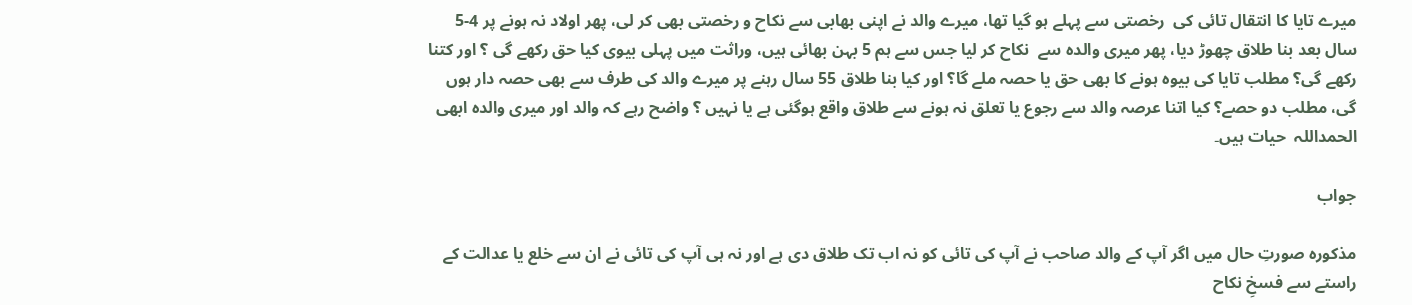میرے تایا کا انتقال تائی کی  رخصتی سے پہلے ہو گیا تھا، میرے والد نے اپنی بھابی سے نکاح و رخصتی بھی کر لی، پھر اولاد نہ ہونے پر 4-5 سال بعد بنا طلاق چھوڑ دیا، پھر میری والدہ سے  نکاح کر لیا جس سے ہم 5 بہن بھائی ہیں، وراثت میں پہلی بیوی کیا حق رکھے گی ؟ اور کتنا رکھے گی؟ مطلب تایا کی بیوہ ہونے کا بھی حق یا حصہ ملے گا؟ اور کیا بنا طلاق 55 سال رہنے پر میرے والد کی طرف سے بھی حصہ دار ہوں گی، مطلب دو حصے؟ کیا اتنا عرصہ والد سے رجوع یا تعلق نہ ہونے سے طلاق واقع ہوگئی ہے یا نہیں ؟ واضح رہے کہ والد اور میری والدہ ابھی الحمداللہ  حیات ہیں۔

جواب

مذکورہ صورتِ حال میں اگر آپ کے والد صاحب نے آپ کی تائی کو نہ اب تک طلاق دی ہے اور نہ ہی آپ کی تائی نے ان سے خلع یا عدالت کے راستے سے فسخِ نکاح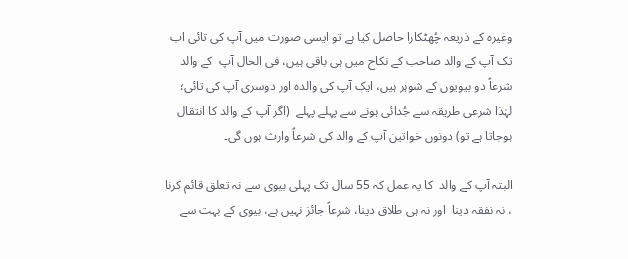وغیرہ کے ذریعہ چُھٹکارا حاصل کیا ہے تو ایسی صورت میں آپ کی تائی اب تک آپ کے والد صاحب کے نکاح میں ہی باقی ہیں، فی الحال آپ  کے والد شرعاً دو بیویوں کے شوہر ہیں، ایک آپ کی والدہ اور دوسری آپ کی تائی؛  لہٰذا شرعی طریقہ سے جُدائی ہونے سے پہلے پہلے  (اگر آپ کے والد کا انتقال ہوجاتا ہے تو) دونوں خواتین آپ کے والد کی شرعاً وارث ہوں گی۔

البتہ آپ کے والد  کا یہ عمل کہ 55 سال تک پہلی بیوی سے نہ تعلق قائم کرنا ، نہ نفقہ دینا  اور نہ ہی طلاق دینا، شرعاً جائز نہیں ہے، بیوی کے بہت سے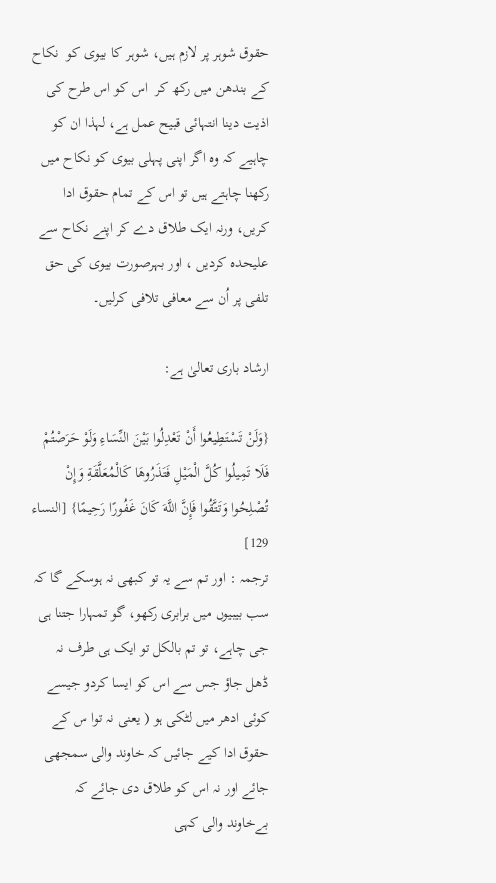حقوق شوہر پر لازم ہیں، شوہر کا بیوی کو  نکاح کے بندھن میں رکھ کر  اس کو اس طرح کی اذیت دینا انتہائی قبیح عمل ہے، لہذا ان کو چاہیے کہ وہ اگر اپنی پہلی بیوی کو نکاح میں رکھنا چاہتے ہیں تو اس کے تمام حقوق ادا کریں، ورنہ ایک طلاق دے کر اپنے نکاح سے علیحدہ کردیں ، اور بہرصورت بیوی کی حق تلفی پر اُن سے معافی تلافی کرلیں۔

ارشاد باری تعالیٰ ہے:

{وَلَنْ تَسْتَطِيعُوا أَنْ تَعْدِلُوا بَيْنَ النِّسَاءِ وَلَوْ حَرَصْتُمْ فَلَا تَمِيلُوا كُلَّ الْمَيْلِ فَتَذَرُوهَا كَالْمُعَلَّقَةِ وَإِنْ تُصْلِحُوا وَتَتَّقُوا فَإِنَّ اللَّهَ كَانَ غَفُورًا رَحِيمًا} [النساء 129]
ترجمہ : اور تم سے یہ تو کبھی نہ ہوسکے گا کہ سب بیبیوں میں برابری رکھو، گو تمہارا جتنا ہی جی چاہے، تو تم بالکل تو ایک ہی طرف نہ ڈھل جاؤ جس سے اس کو ایسا کردو جیسے کوئی ادھر میں لٹکی ہو ( یعنی نہ توا س کے حقوق ادا کیے جائیں کہ خاوند والی سمجھی جائے اور نہ اس کو طلاق دی جائے کہ بےخاوند والی کہی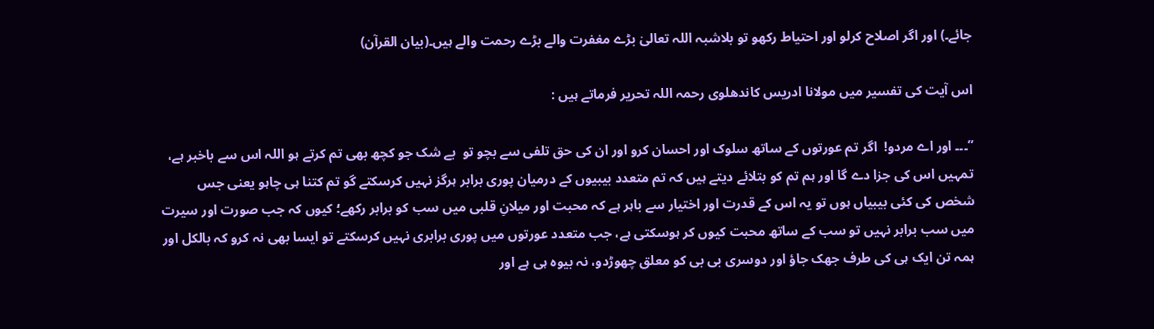جائے۔) اور اگر اصلاح کرلو اور احتیاط رکھو تو بلاشبہ اللہ تعالیٰ بڑے مغفرت والے بڑے رحمت والے ہیں۔(بیان القرآن)

اس آیت کی تفسیر میں مولانا ادریس کاندھلوی رحمہ اللہ تحریر فرماتے ہیں :

’’۔۔۔ اور اے مردو!  اگر تم عورتوں کے ساتھ سلوک اور احسان کرو اور ان کی حق تلفی سے بچو تو  بے شک جو کچھ بھی تم کرتے ہو اللہ اس سے باخبر ہے، تمہیں اس کی جزا دے گا اور ہم تم کو بتلائے دیتے ہیں کہ تم متعدد بیبیوں کے درمیان پوری برابر ہرگز نہیں کرسکتے گو تم کتنا ہی چاہو یعنی جس شخص کی کئی بیبیاں ہوں تو یہ اس کے قدرت اور اختیار سے باہر ہے کہ محبت اور میلانِ قلبی میں سب کو برابر رکھے؛ کیوں کہ جب صورت اور سیرت میں سب برابر نہیں تو سب کے ساتھ محبت کیوں کر ہوسکتی ہے، جب متعدد عورتوں میں پوری برابری نہیں کرسکتے تو ایسا بھی نہ کرو کہ بالکل اور ہمہ تن ایک ہی کی طرف جھک جاؤ اور دوسری بی بی کو معلق چھوڑدو، نہ بیوہ ہی ہے اور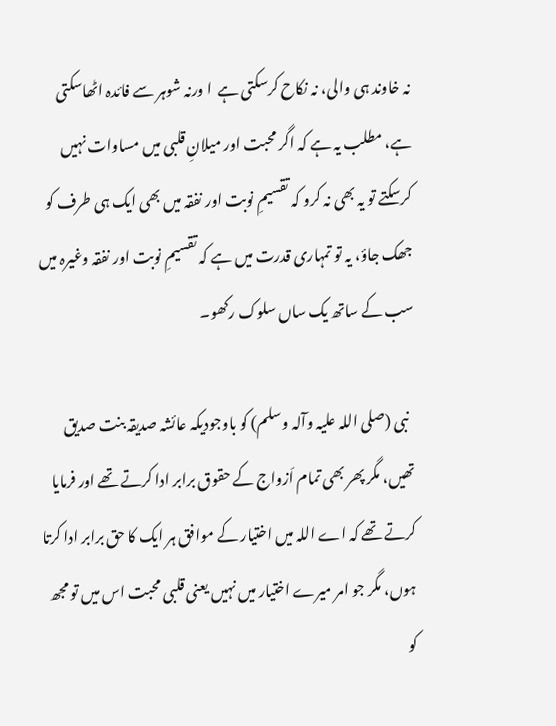نہ خاوند ہی والی، نہ نکاح کرسکتی ہے  ا ورنہ شوہر سے فائدہ اٹھاسکتی ہے، مطلب یہ ہے کہ اگر محبت اور میلانِ قلبی میں مساوات نہیں کرسکتے تو یہ بھی نہ کرو کہ تقسیمِ نوبت اور نفقہ میں بھی ایک ہی طرف کو جھک جاؤ، یہ تو تمہاری قدرت میں ہے کہ تقسیمِ نوبت اور نفقہ وغیرہ میں سب کے ساتھ یک ساں سلوک رکھو۔

  نبی (صلی اللہ علیہ وآلہ وسلم) کو باوجودیکہ عائشہ صدیقہ بنت صدیق تھیں، مگر پھر بھی تمام اَزواج کے حقوق برابر ادا کرتے تھے اور فرمایا کرتے تھے کہ اے اللہ میں اختیار کے موافق ہر ایک کا حق برابر ادا کرتا ہوں، مگر جو امر میرے اختیار میں نہیں یعنی قلبی محبت اس میں تو مجھ کو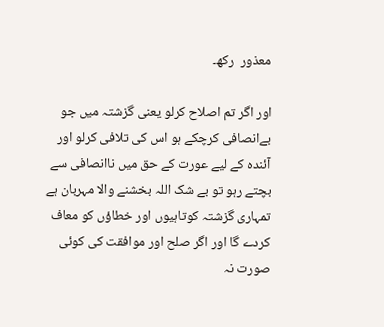معذور  رکھ۔

اور اگر تم اصلاح کرلو یعنی گزشتہ میں جو بےانصافی کرچکے ہو اس کی تلافی کرلو اور آئندہ کے لیے عورت کے حق میں ناانصافی سے بچتے رہو تو بے شک اللہ بخشنے والا مہربان ہے تمہاری گزشتہ کوتاہیوں اور خطاؤں کو معاف کردے گا اور اگر صلح اور موافقت کی کوئی صورت نہ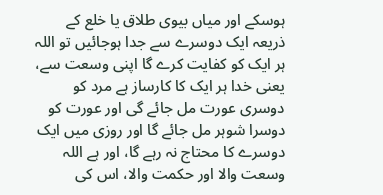ہوسکے اور میاں بیوی طلاق یا خلع کے ذریعہ ایک دوسرے سے جدا ہوجائیں تو اللہ ہر ایک کو کفایت کرے گا اپنی وسعت سے، یعنی خدا ہر ایک کا کارساز ہے مرد کو دوسری عورت مل جائے گی اور عورت کو دوسرا شوہر مل جائے گا اور روزی میں ایک دوسرے کا محتاج نہ رہے گا، اور ہے اللہ وسعت والا اور حکمت والا، اس کی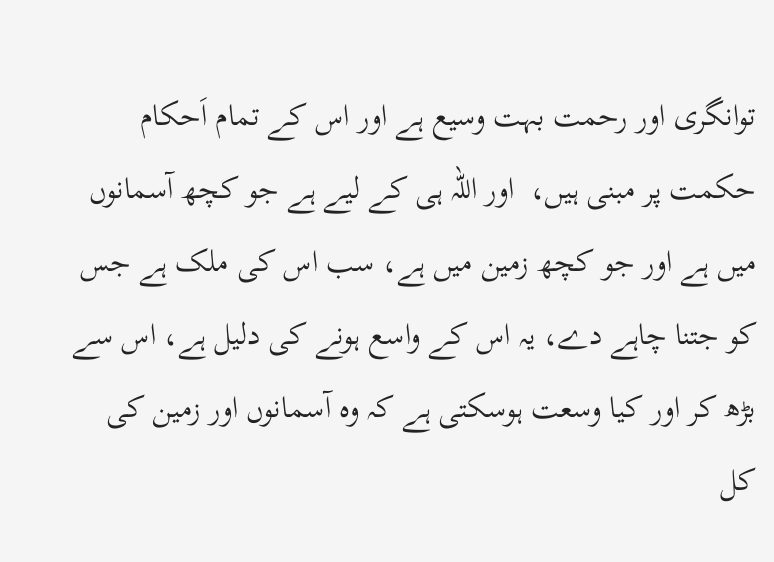توانگری اور رحمت بہت وسیع ہے اور اس کے تمام اَحکام حکمت پر مبنی ہیں،  اور اللہ ہی کے لیے ہے جو کچھ آسمانوں میں ہے اور جو کچھ زمین میں ہے، سب اس کی ملک ہے جس کو جتنا چاہے دے، یہ اس کے واسع ہونے کی دلیل ہے، اس سے بڑھ کر اور کیا وسعت ہوسکتی ہے کہ وہ آسمانوں اور زمین کی کل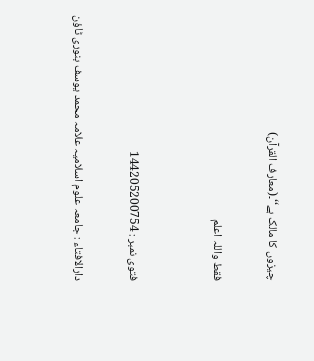چیزوں کا مالک ہے‘‘۔(معارف القرآن)

فقط واللہ اعلم


فتوی نمبر : 144205200754

دارالافتاء : جامعہ علوم اسلامیہ علامہ محمد یوسف بنوری ٹاؤن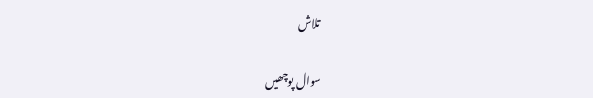تلاش

سوال پوچھیں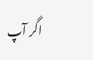اگر آپ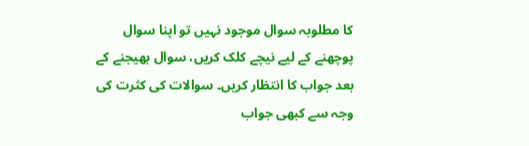کا مطلوبہ سوال موجود نہیں تو اپنا سوال پوچھنے کے لیے نیچے کلک کریں، سوال بھیجنے کے بعد جواب کا انتظار کریں۔ سوالات کی کثرت کی وجہ سے کبھی جواب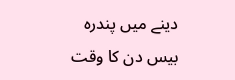دینے میں پندرہ بیس دن کا وقت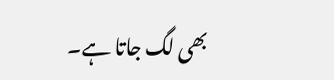بھی لگ جاتا ہے۔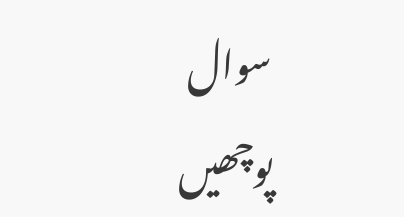سوال پوچھیں